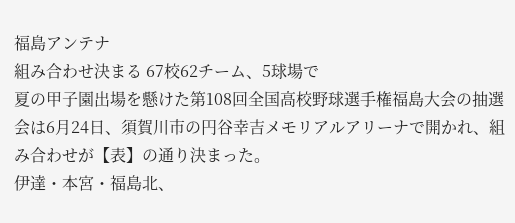福島アンテナ
組み合わせ決まる 67校62チーム、5球場で
夏の甲子園出場を懸けた第108回全国高校野球選手権福島大会の抽選会は6月24日、須賀川市の円谷幸吉メモリアルアリーナで開かれ、組み合わせが【表】の通り決まった。
伊達・本宮・福島北、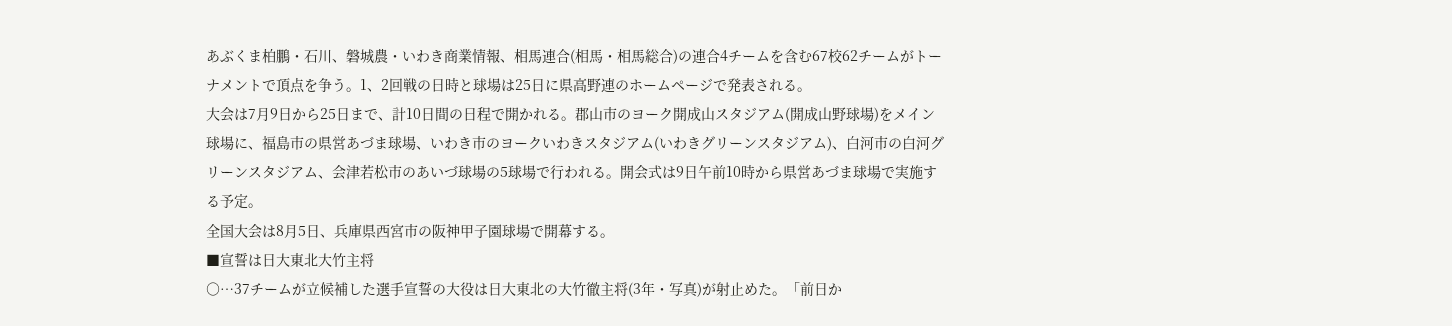あぶくま柏鵬・石川、磐城農・いわき商業情報、相馬連合(相馬・相馬総合)の連合4チームを含む67校62チームがトーナメントで頂点を争う。1、2回戦の日時と球場は25日に県高野連のホームページで発表される。
大会は7月9日から25日まで、計10日間の日程で開かれる。郡山市のヨーク開成山スタジアム(開成山野球場)をメイン球場に、福島市の県営あづま球場、いわき市のヨークいわきスタジアム(いわきグリーンスタジアム)、白河市の白河グリーンスタジアム、会津若松市のあいづ球場の5球場で行われる。開会式は9日午前10時から県営あづま球場で実施する予定。
全国大会は8月5日、兵庫県西宮市の阪神甲子園球場で開幕する。
■宣誓は日大東北大竹主将
○…37チームが立候補した選手宣誓の大役は日大東北の大竹徹主将(3年・写真)が射止めた。「前日か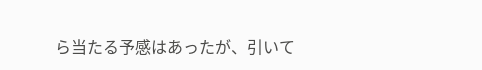ら当たる予感はあったが、引いて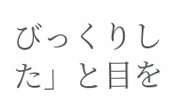びっくりした」と目を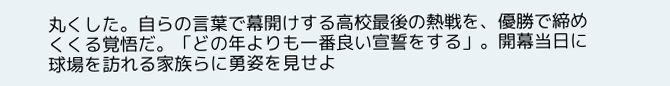丸くした。自らの言葉で幕開けする高校最後の熱戦を、優勝で締めくくる覚悟だ。「どの年よりも一番良い宣誓をする」。開幕当日に球場を訪れる家族らに勇姿を見せよ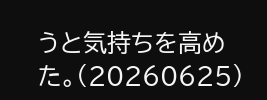うと気持ちを高めた。(20260625)